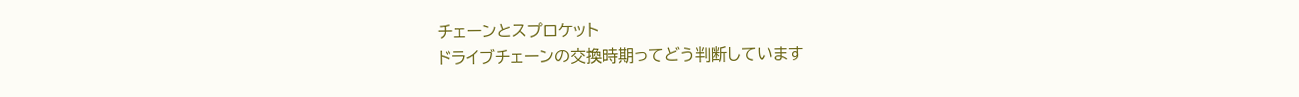チェーンとスプロケット
ドライブチェーンの交換時期ってどう判断しています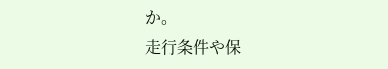か。
走行条件や保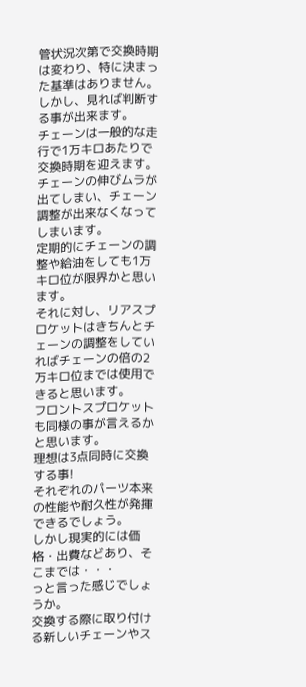管状況次第で交換時期は変わり、特に決まった基準はありません。
しかし、見れば判断する事が出来ます。
チェーンは一般的な走行で1万キロあたりで交換時期を迎えます。
チェーンの伸びムラが出てしまい、チェーン調整が出来なくなってしまいます。
定期的にチェーンの調整や給油をしても1万キロ位が限界かと思います。
それに対し、リアスプロケットはきちんとチェーンの調整をしていればチェーンの倍の2万キロ位までは使用できると思います。
フロントスプロケットも同様の事が言えるかと思います。
理想は3点同時に交換する事!
それぞれのパーツ本来の性能や耐久性が発揮できるでしょう。
しかし現実的には価格・出費などあり、そこまでは・・・
っと言った感じでしょうか。
交換する際に取り付ける新しいチェーンやス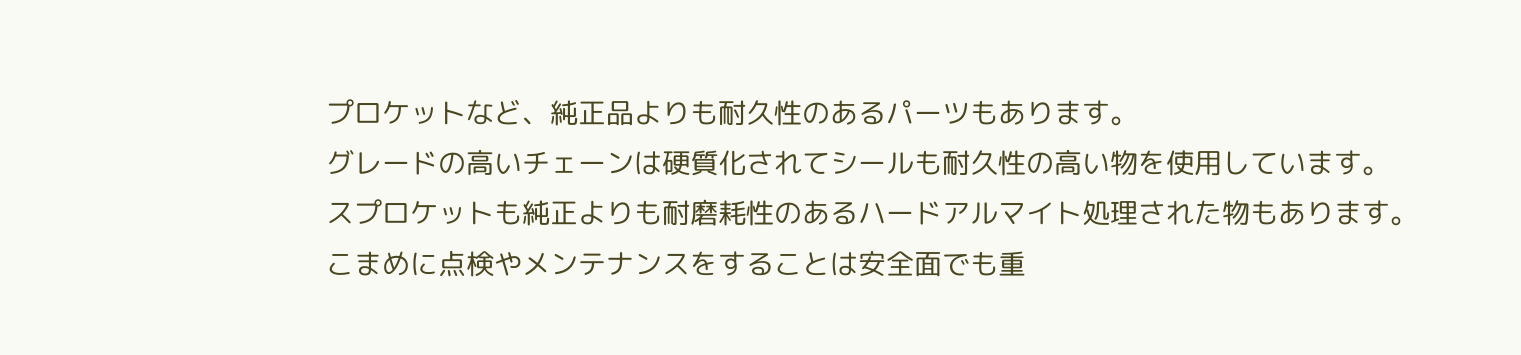プロケットなど、純正品よりも耐久性のあるパーツもあります。
グレードの高いチェーンは硬質化されてシールも耐久性の高い物を使用しています。
スプロケットも純正よりも耐磨耗性のあるハードアルマイト処理された物もあります。
こまめに点検やメンテナンスをすることは安全面でも重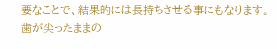要なことで、結果的には長持ちさせる事にもなります。
歯が尖ったままの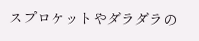スプロケットやダラダラの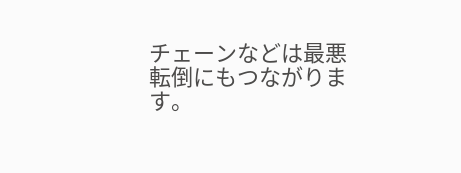チェーンなどは最悪転倒にもつながります。